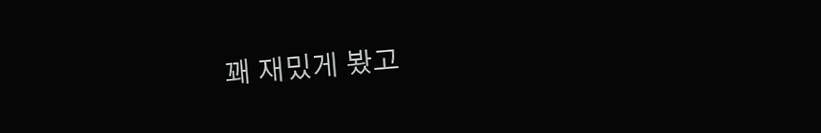꽤 재밌게 봤고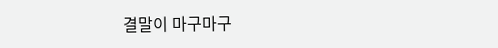결말이 마구마구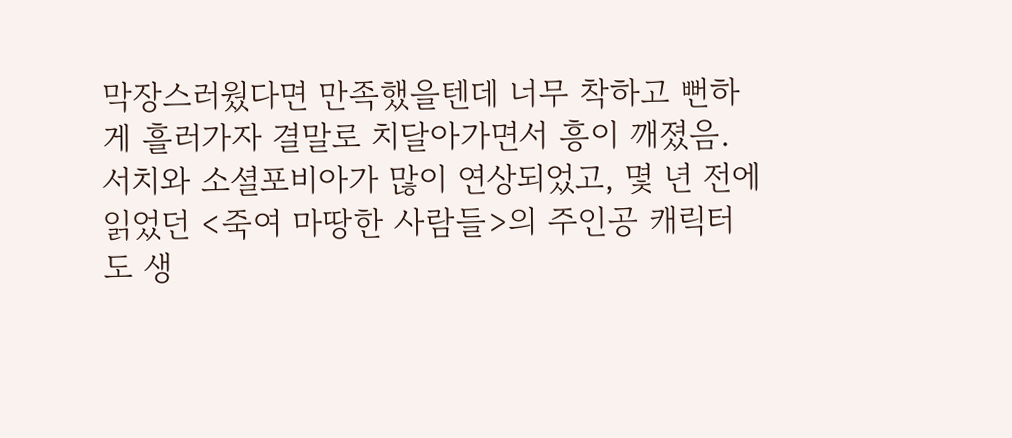막장스러웠다면 만족했을텐데 너무 착하고 뻔하게 흘러가자 결말로 치달아가면서 흥이 깨졌음. 서치와 소셜포비아가 많이 연상되었고, 몇 년 전에 읽었던 <죽여 마땅한 사람들>의 주인공 캐릭터도 생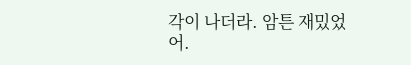각이 나더라. 암튼 재밌었어.